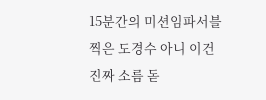15분간의 미션임파서블 찍은 도경수 아니 이건 진짜 소름 돋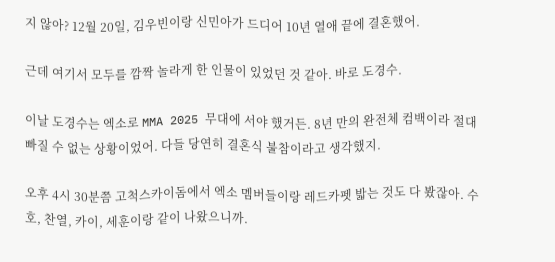지 않아? 12월 20일, 김우빈이랑 신민아가 드디어 10년 열애 끝에 결혼했어.

근데 여기서 모두를 깜짝 놀라게 한 인물이 있었던 것 같아. 바로 도경수.

이날 도경수는 엑소로 MMA 2025 무대에 서야 했거든. 8년 만의 완전체 컴백이라 절대 빠질 수 없는 상황이었어. 다들 당연히 결혼식 불참이라고 생각했지.

오후 4시 30분쯤 고척스카이돔에서 엑소 멤버들이랑 레드카펫 밟는 것도 다 봤잖아. 수호, 찬열, 카이, 세훈이랑 같이 나왔으니까.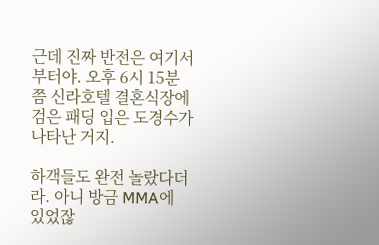근데 진짜 반전은 여기서부터야. 오후 6시 15분쯤 신라호텔 결혼식장에 검은 패딩 입은 도경수가 나타난 거지.

하객들도 완전 놀랐다더라. 아니 방금 MMA에 있었잖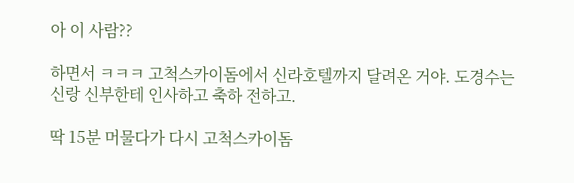아 이 사람??

하면서 ㅋㅋㅋ 고척스카이돔에서 신라호텔까지 달려온 거야. 도경수는 신랑 신부한테 인사하고 축하 전하고.

딱 15분 머물다가 다시 고척스카이돔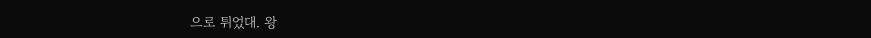으로 튀었대. 왕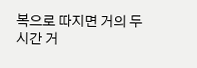복으로 따지면 거의 두 시간 거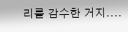리를 감수한 거지....